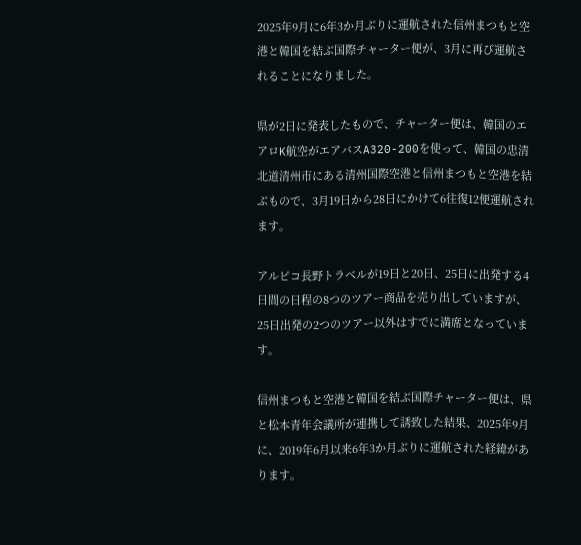2025年9月に6年3か月ぶりに運航された信州まつもと空港と韓国を結ぶ国際チャーター便が、3月に再び運航されることになりました。

県が2日に発表したもので、チャーター便は、韓国のエアロK航空がエアバスA320-200を使って、韓国の忠清北道清州市にある清州国際空港と信州まつもと空港を結ぶもので、3月19日から28日にかけて6往復12便運航されます。

アルピコ長野トラベルが19日と20日、25日に出発する4日間の日程の8つのツアー商品を売り出していますが、25日出発の2つのツアー以外はすでに満席となっています。

信州まつもと空港と韓国を結ぶ国際チャーター便は、県と松本青年会議所が連携して誘致した結果、2025年9月に、2019年6月以来6年3か月ぶりに運航された経緯があります。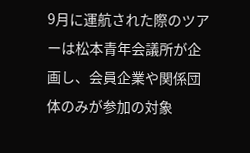9月に運航された際のツアーは松本青年会議所が企画し、会員企業や関係団体のみが参加の対象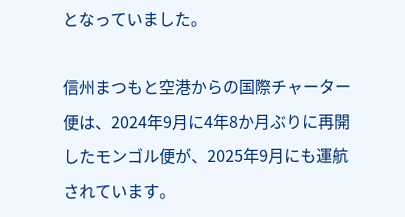となっていました。

信州まつもと空港からの国際チャーター便は、2024年9月に4年8か月ぶりに再開したモンゴル便が、2025年9月にも運航されています。